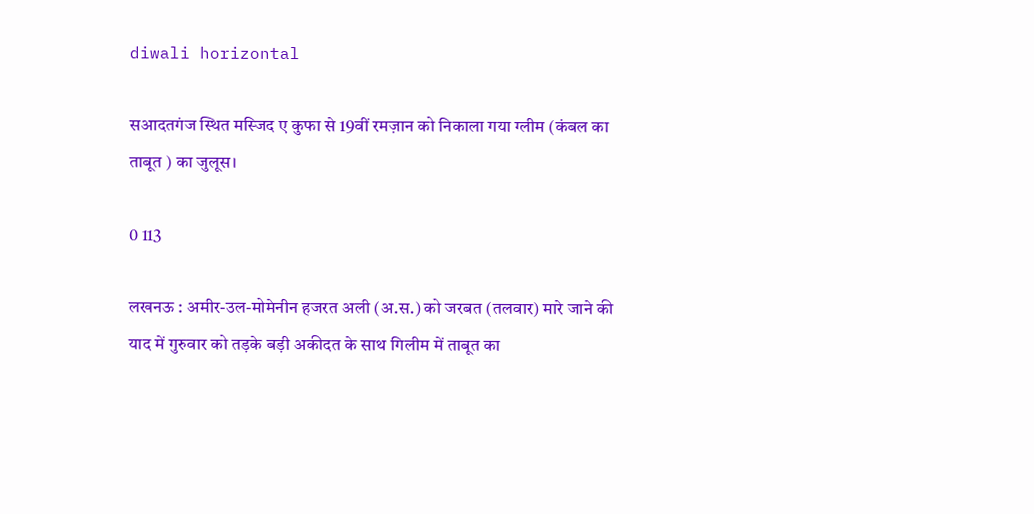diwali horizontal

सआदतगंज स्थित मस्जिद ए कुफा से 19वीं रमज़ान को निकाला गया ग्लीम (कंबल का ताबूत ) का जुलूस।

0 113

लखनऊ : अमीर-उल-मोमेनीन हजरत अली (अ.स.) को जरबत (तलवार) मारे जाने की याद में गुरुवार को तड़के बड़ी अकीदत के साथ गिलीम में ताबूत का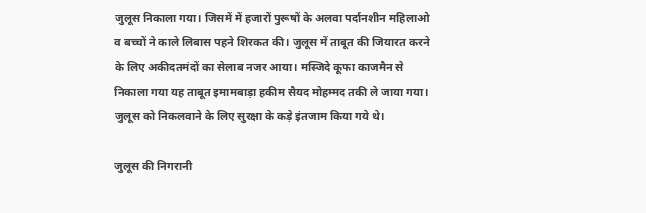जुलूस निकाला गया। जिसमें में हजारों पुरूषों के अलवा पर्दानशीन महिलाओ व बच्चों ने काले लिबास पहने शिरकत की। जुलूस में ताबूत की जियारत करने के लिए अकीदतमंदों का सेलाब नजर आया। मस्जिदे कूफा काजमैन से निकाला गया यह ताबूत इमामबाड़ा हकीम सैयद मोहम्मद तकी ले जाया गया। जुलूस को निकलवाने के लिए सुरक्षा के कड़े इंतजाम किया गये थे।

जुलूस की निगरानी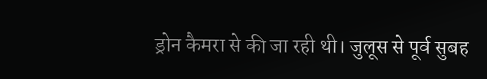ड्रोन कैमरा से की जा रही थी। जुलूस से पूर्व सुबह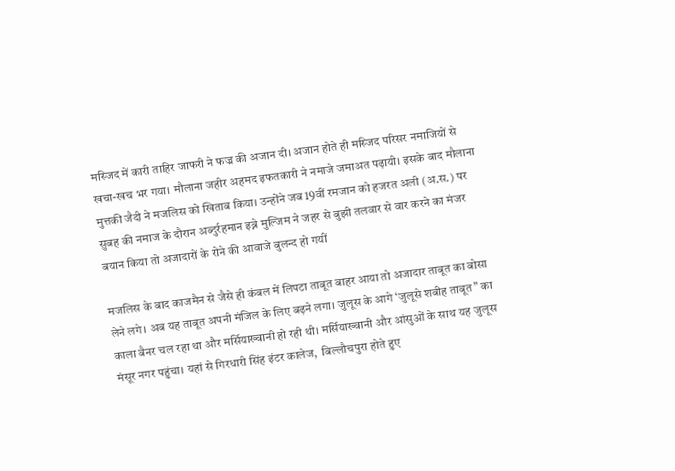मस्जिद में कारी ताहिर जाफरी ने फज्र की अजान दी। अजान होते ही मस्जिद परिसर नमाजियों से खचा-खच भर गया। मौलाना जहीर अहमद इफतकारी ने नमाजे जमाअत पढ़ायी। इसके बाद मौलाना मुत्तकी जैदी ने मजलिस को खिताब किया। उन्होंने जब 19वीं रमजान को हजरत अली (अ.स.) पर सुबह की नमाज के दौरान अब्दुर्रहमान इब्ने मुल्जिम ने जहर से बुझी तलवार से वार करने का मंजर बयान किया तो अजादारों के रोने की आवाजे बुलन्द हो गयीं

मजलिस के बाद काजमैन से जैसे ही कंबल में लिपटा ताबूत बाहर आया तो अजादार ताबूत का बोसा लेने लगे। अब यह ताबूत अपनी मंजिल के लिए बढ़ने लगा। जुलूस के आगे ‘जुलूसे शबीह ताबूत” का काला बैनर चल रहा था और मर्सियाख्वानी हो रही थी। मर्सियाख्वानी और आंसुओं के साथ यह जुलूस मंसूर नगर पहुंचा। यहां से गिरधारी सिंह इंटर कालेज,  बिल्लौचपुरा होते हुए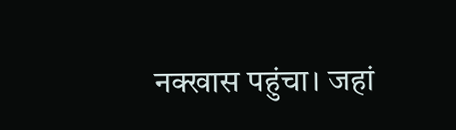नक्खास पहुंचा। जहां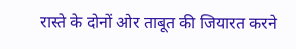रास्ते के दोनों ओर ताबूत की जियारत करने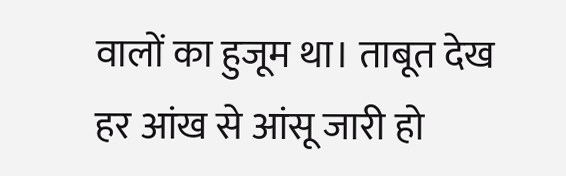वालों का हुजूम था। ताबूत देख हर आंख से आंसू जारी हो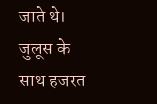जाते थे। जुलूस के साथ हजरत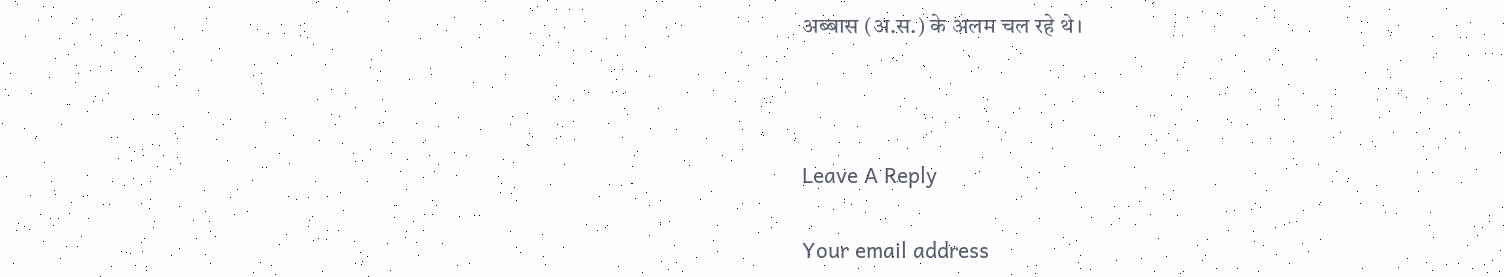अब्बास (अ.स.) के अलम चल रहे थे।



Leave A Reply

Your email address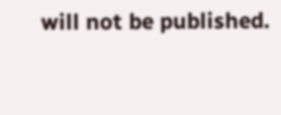will not be published.